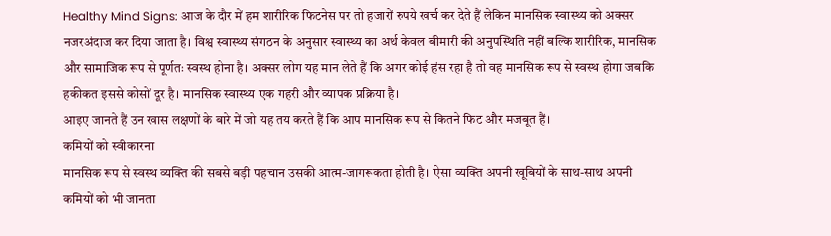Healthy Mind Signs: आज के दौर में हम शारीरिक फिटनेस पर तो हजारों रुपये खर्च कर देते हैं लेकिन मानसिक स्वास्थ्य को अक्सर नजरअंदाज कर दिया जाता है। विश्व स्वास्थ्य संगठन के अनुसार स्वास्थ्य का अर्थ केवल बीमारी की अनुपस्थिति नहीं बल्कि शारीरिक, मानसिक और सामाजिक रूप से पूर्णतः स्वस्थ होना है। अक्सर लोग यह मान लेते हैं कि अगर कोई हंस रहा है तो वह मानसिक रूप से स्वस्थ होगा जबकि हकीकत इससे कोसों दूर है। मानसिक स्वास्थ्य एक गहरी और व्यापक प्रक्रिया है।
आइए जानते हैं उन खास लक्षणों के बारे में जो यह तय करते हैं कि आप मानसिक रूप से कितने फिट और मजबूत हैं।
कमियों को स्वीकारना
मानसिक रूप से स्वस्थ व्यक्ति की सबसे बड़ी पहचान उसकी आत्म-जागरूकता होती है। ऐसा व्यक्ति अपनी खूबियों के साथ-साथ अपनी कमियों को भी जानता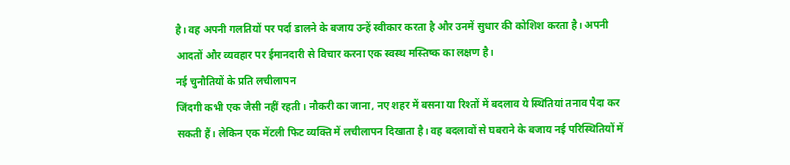है। वह अपनी गलतियों पर पर्दा डालने के बजाय उन्हें स्वीकार करता है और उनमें सुधार की कोशिश करता है। अपनी आदतों और व्यवहार पर ईमानदारी से विचार करना एक स्वस्थ मस्तिष्क का लक्षण है।
नई चुनौतियों के प्रति लचीलापन
जिंदगी कभी एक जैसी नहीं रहती। नौकरी का जाना, नए शहर में बसना या रिश्तों में बदलाव ये स्थितियां तनाव पैदा कर सकती हैं। लेकिन एक मेंटली फिट व्यक्ति में लचीलापन दिखाता है। वह बदलावों से घबराने के बजाय नई परिस्थितियों में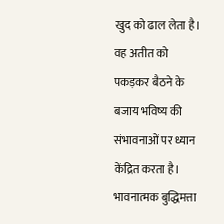खुद को ढाल लेता है। वह अतीत को पकड़कर बैठने के बजाय भविष्य की संभावनाओं पर ध्यान केंद्रित करता है।
भावनात्मक बुद्धिमत्ता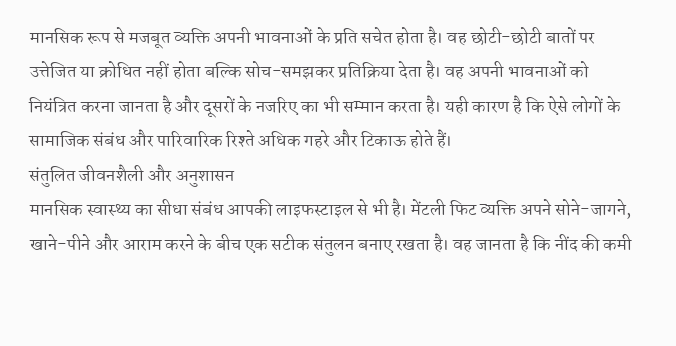मानसिक रूप से मजबूत व्यक्ति अपनी भावनाओं के प्रति सचेत होता है। वह छोटी-छोटी बातों पर उत्तेजित या क्रोधित नहीं होता बल्कि सोच-समझकर प्रतिक्रिया देता है। वह अपनी भावनाओं को नियंत्रित करना जानता है और दूसरों के नजरिए का भी सम्मान करता है। यही कारण है कि ऐसे लोगों के सामाजिक संबंध और पारिवारिक रिश्ते अधिक गहरे और टिकाऊ होते हैं।
संतुलित जीवनशैली और अनुशासन
मानसिक स्वास्थ्य का सीधा संबंध आपकी लाइफस्टाइल से भी है। मेंटली फिट व्यक्ति अपने सोने-जागने, खाने-पीने और आराम करने के बीच एक सटीक संतुलन बनाए रखता है। वह जानता है कि नींद की कमी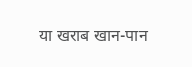या खराब खान-पान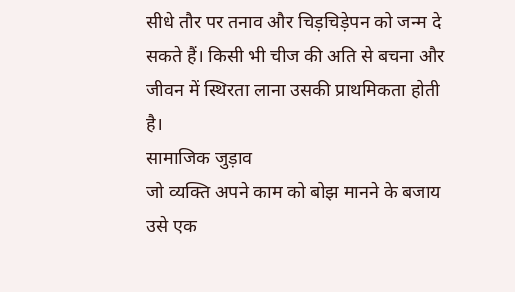सीधे तौर पर तनाव और चिड़चिड़ेपन को जन्म दे सकते हैं। किसी भी चीज की अति से बचना और जीवन में स्थिरता लाना उसकी प्राथमिकता होती है।
सामाजिक जुड़ाव
जो व्यक्ति अपने काम को बोझ मानने के बजाय उसे एक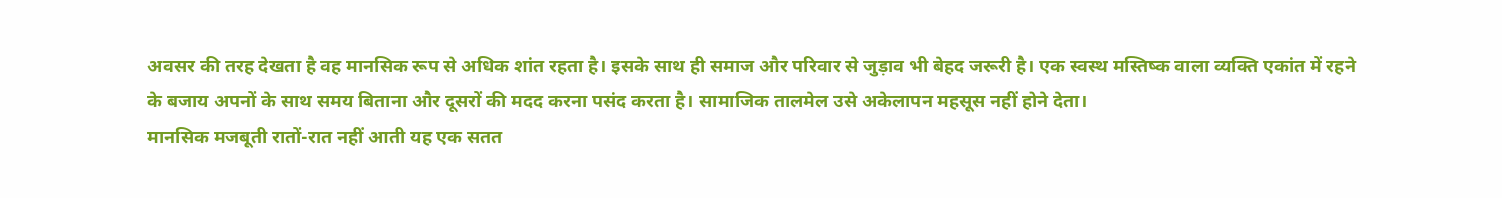अवसर की तरह देखता है वह मानसिक रूप से अधिक शांत रहता है। इसके साथ ही समाज और परिवार से जुड़ाव भी बेहद जरूरी है। एक स्वस्थ मस्तिष्क वाला व्यक्ति एकांत में रहने के बजाय अपनों के साथ समय बिताना और दूसरों की मदद करना पसंद करता है। सामाजिक तालमेल उसे अकेलापन महसूस नहीं होने देता।
मानसिक मजबूती रातों-रात नहीं आती यह एक सतत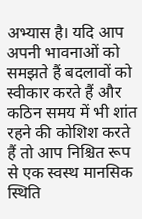अभ्यास है। यदि आप अपनी भावनाओं को समझते हैं बदलावों को स्वीकार करते हैं और कठिन समय में भी शांत रहने की कोशिश करते हैं तो आप निश्चित रूप से एक स्वस्थ मानसिक स्थिति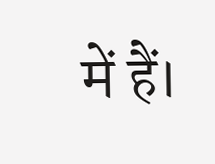में हैं।